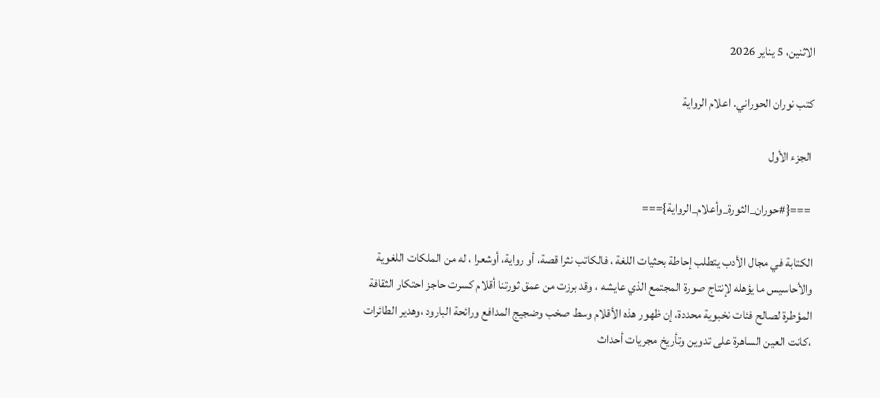الاثنين، 5 يناير 2026

كتب نوران الحوراني. اعلام الرواية

 الجزء الأول

 ==={#حوران_الثورة_وأعلام_الرواية}===

الكتابة في مجال الأدب يتطلب إحاطة بحثيات اللغة ، فالكاتب نثرا قصة، أو رواية، أوشعرا ، له من الملكات اللغوية والأحاسيس ما يؤهله لإنتاج صورة المجتمع الذي عايشه ، وقد برزت من عمق ثورتنا أقلام كسرت حاجز احتكار الثقافة المؤطرة لصالح فئات نخبوية محددة، إن ظهور هذه الأقلام وسط صخب وضجيج المدافع ورائحة البارود ،وهدير الطائرات ،كانت العين الساهرة على تدوين وتأريخ مجريات أحداث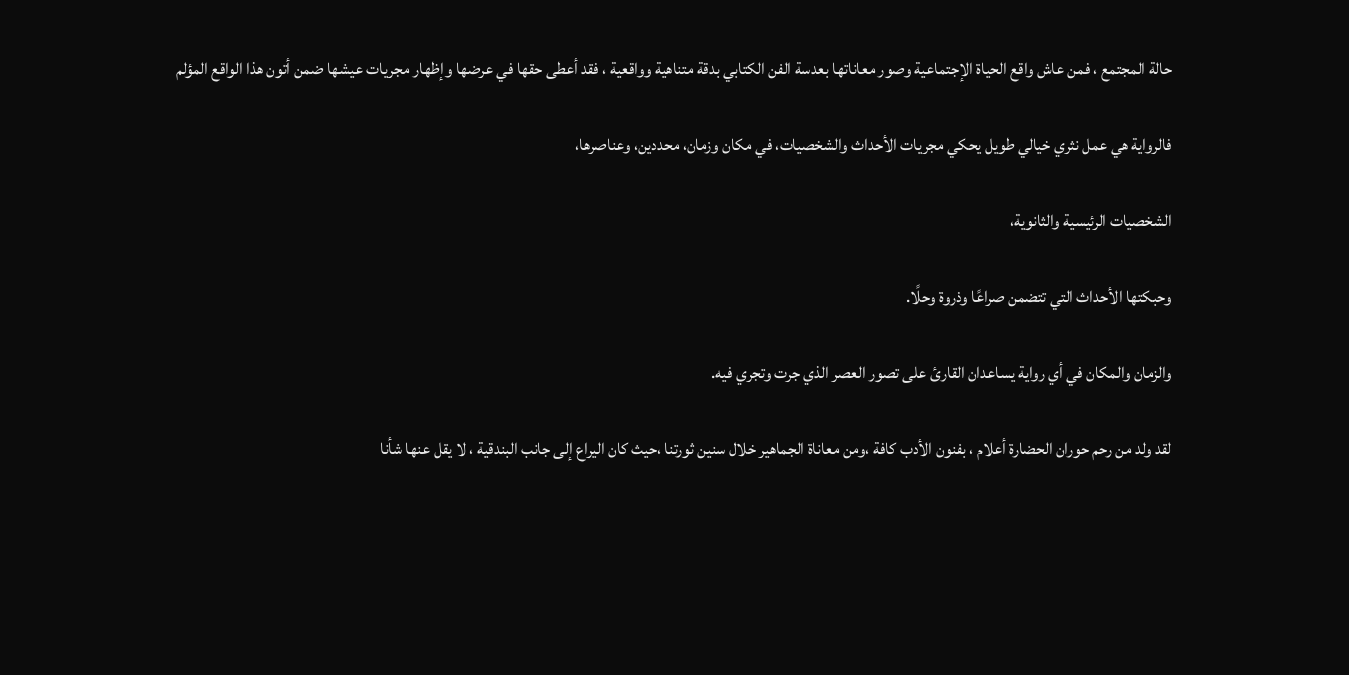حالة المجتمع ، فمن عاش واقع الحياة الإجتماعية وصور معاناتها بعدسة الفن الكتابي بدقة متناهية وواقعية ، فقد أعطى حقها في عرضها وإظهار مجريات عيشها ضمن أتون هذا الواقع المؤلم

فالرواية هي عمل نثري خيالي طويل يحكي مجريات الأحداث والشخصيات، في مكان وزمان، محددين، وعناصرها،

الشخصيات الرئيسية والثانوية،

وحبكتها الأحداث التي تتضمن صراعًا وذروة وحلًا.

والزمان والمكان في أي رواية يساعدان القارئ على تصور العصر الذي جرت وتجري فيه.

لقد ولد من رحم حوران الحضارة أعلام ، بفنون الأدب كافة ،ومن معاناة الجماهير خلال سنين ثورتنا ،حيث كان اليراع إلى جانب البندقية ، لا يقل عنها شأنا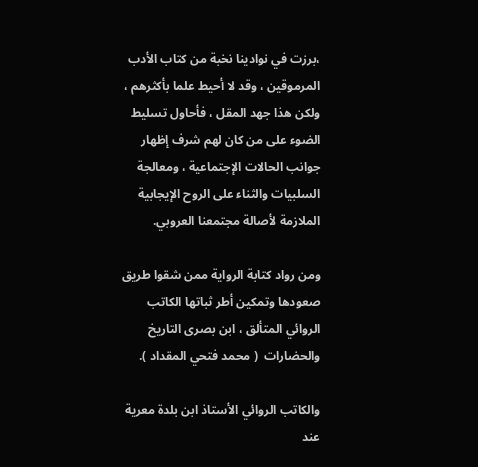،برزت في نوادينا نخبة من كتاب الأدب المرموقين ، وقد لا أحيط علما بأكثرهم ، ولكن هذا جهد المقل ، فأحاول تسليط الضوء على من كان لهم شرف إظهار جوانب الحالات الإجتماعية ، ومعالجة السلبيات والثناء على الروح الإيجابية الملازمة لأصالة مجتمعنا العروبي.

ومن رواد كتابة الرواية ممن شقوا طريق صعودها وتمكين أطر ثباتها الكاتب الروائي المتألق ، ابن بصرى التاريخ والحضارات  ( محمد فتحي المقداد ).

والكاتب الروائي الأستاذ ابن بلدة معرية عند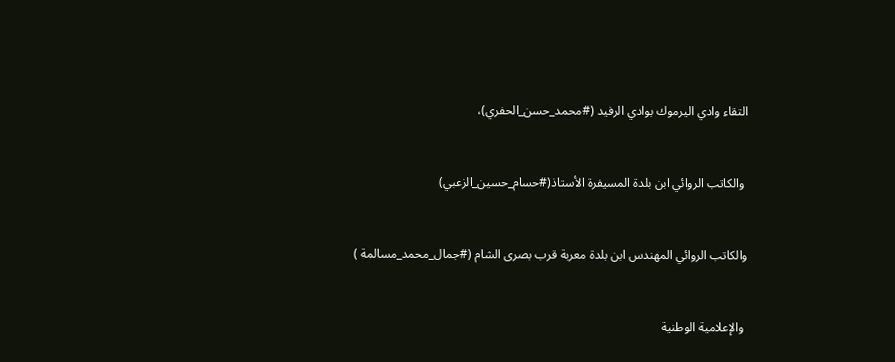التقاء وادي اليرموك بوادي الرفيد (#محمد_حسن_الحفري)،


 والكاتب الروائي ابن بلدة المسيفرة الأستاذ(#حسام_حسين_الزعبي)


والكاتب الروائي المهندس ابن بلدة معربة قرب بصرى الشام (#جمال_محمد_مسالمة )


 والإعلامية الوطنية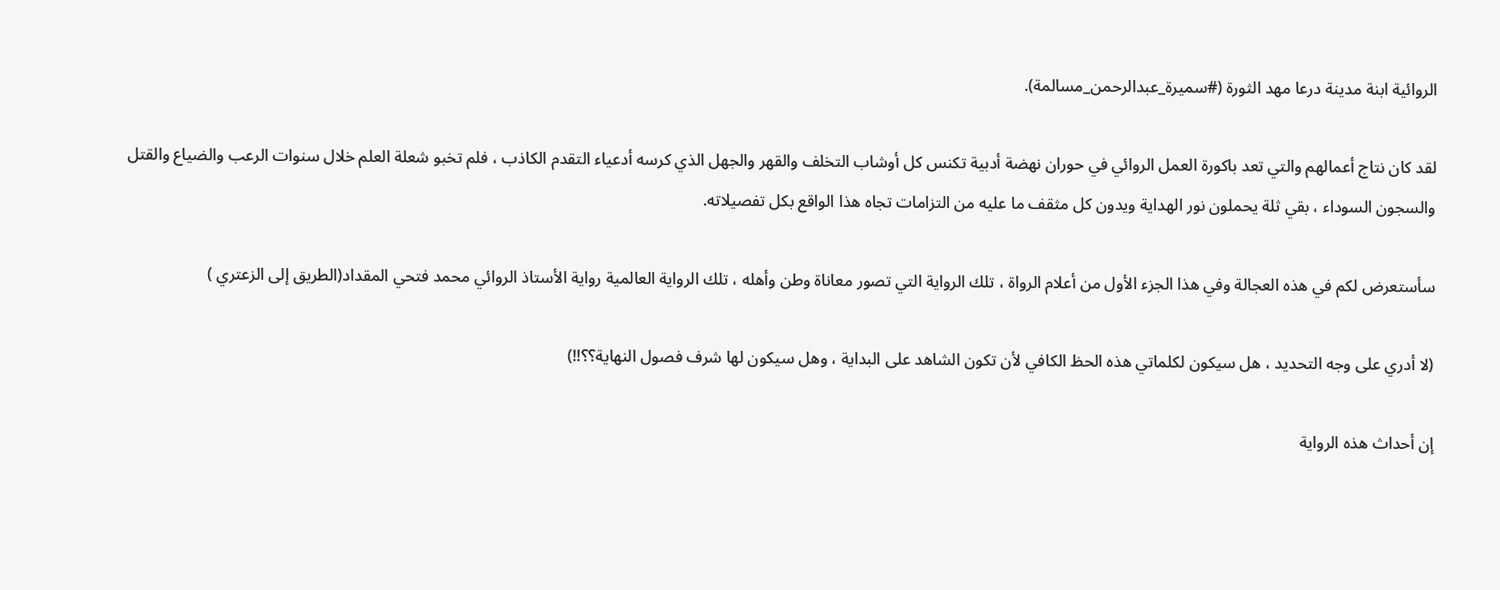الروائية ابنة مدينة درعا مهد الثورة (#سميرة_عبدالرحمن_مسالمة).

لقد كان نتاج أعمالهم والتي تعد باكورة العمل الروائي في حوران نهضة أدبية تكنس كل أوشاب التخلف والقهر والجهل الذي كرسه أدعياء التقدم الكاذب ، فلم تخبو شعلة العلم خلال سنوات الرعب والضياع والقتل والسجون السوداء ، بقي ثلة يحملون نور الهداية ويدون كل مثقف ما عليه من التزامات تجاه هذا الواقع بكل تفصيلاته.

سأستعرض لكم في هذه العجالة وفي هذا الجزء الأول من أعلام الرواة ، تلك الرواية التي تصور معاناة وطن وأهله ، تلك الرواية العالمية رواية الأستاذ الروائي محمد فتحي المقداد(الطريق إلى الزعتري )

(لا أدري على وجه التحديد ، هل سيكون لكلماتي هذه الحظ الكافي لأن تكون الشاهد على البداية ، وهل سيكون لها شرف فصول النهاية؟؟!!)

إن أحداث هذه الرواية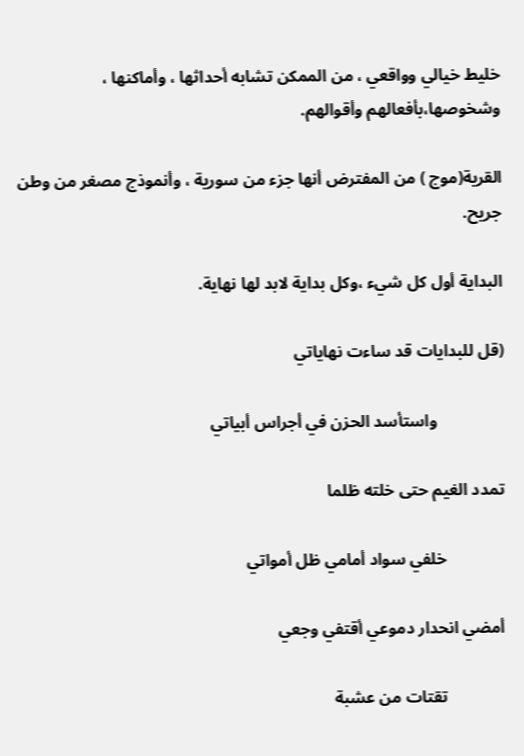خليط خيالي وواقعي ، من الممكن تشابه أحداثها ، وأماكنها ، وشخوصها،بأفعالهم وأقوالهم.

القرية(موج ) من المفترض أنها جزء من سورية ، وأنموذج مصغر من وطن جريح.

البداية أول كل شيء ،وكل بداية لابد لها نهاية.

(قل للبدايات قد ساءت نهاياتي

                واستأسد الحزن في أجراس أبياتي

تمدد الغيم حتى خلته ظلما

              خلفي سواد أمامي ظل أمواتي

أمضي انحدار دموعي أقتفي وجعي

              تقتات من عشبة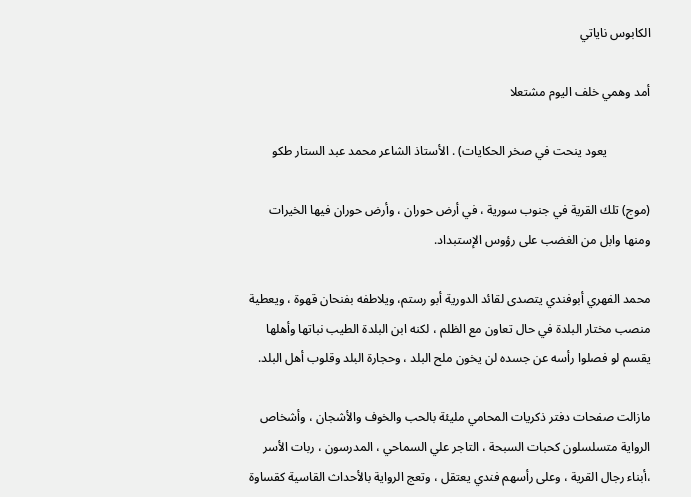الكابوس ناياتي

أمد وهمي خلف اليوم مشتعلا

              يعود ينحت في صخر الحكايات) . الأستاذ الشاعر محمد عبد الستار طكو

(موج) تلك القرية في جنوب سورية ، في أرض حوران ، وأرض حوران فيها الخيرات ومنها وابل من الغضب على رؤوس الإستبداد.

محمد الفهري أبوفندي يتصدى لقائد الدورية أبو رستم، ويلاطفه بفنحان قهوة ، ويعطية منصب مختار البلدة في حال تعاون مع الظلم ، لكنه ابن البلدة الطيب نباتها وأهلها يقسم لو فصلوا رأسه عن جسده لن يخون ملح البلد ، وحجارة البلد وقلوب أهل البلد.

مازالت صفحات دفتر ذكريات المحامي مليئة بالحب والخوف والأشجان ، وأشخاص الرواية متسلسلون كحبات السبحة ، التاجر علي السماحي ، المدرسون ، ربات الأسر ،أبناء رجال القرية ، وعلى رأسهم فندي يعتقل ، وتعج الرواية بالأحداث القاسية كقساوة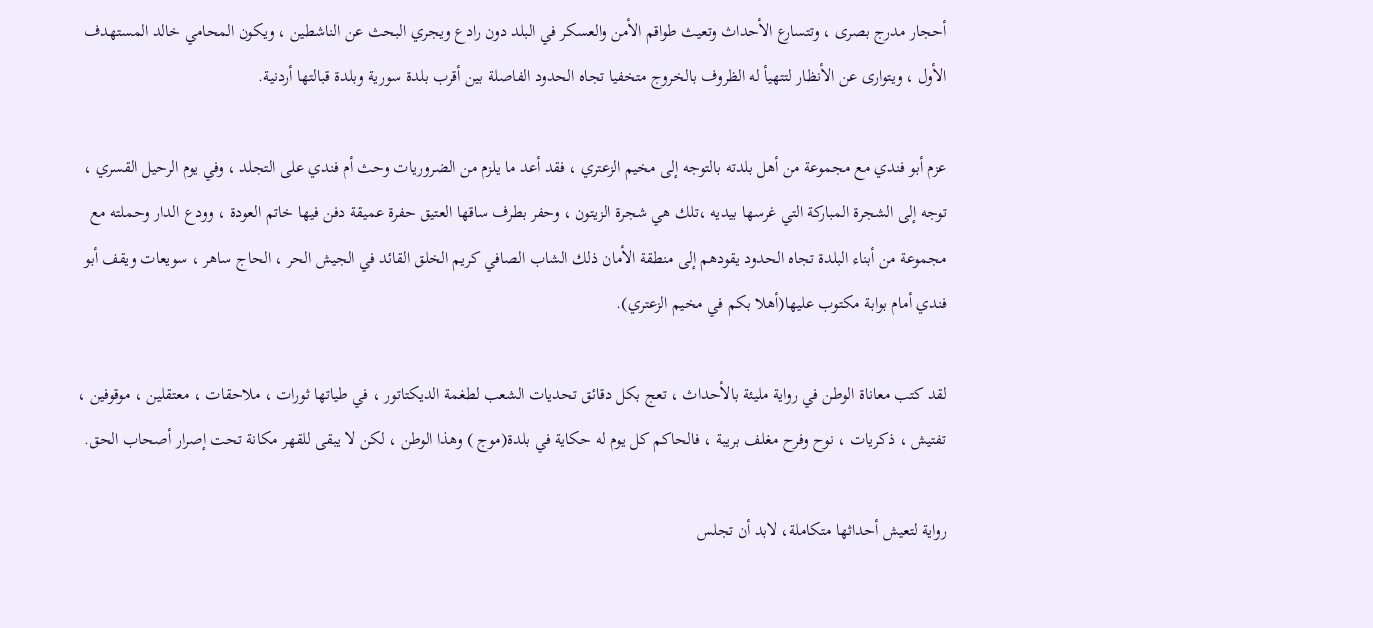أحجار مدرج بصرى ، وتتسارع الأحداث وتعيث طواقم الأمن والعسكر في البلد دون رادع ويجري البحث عن الناشطين ، ويكون المحامي خالد المستهدف الأول ، ويتوارى عن الأنظار لتتهيأ له الظروف بالخروج متخفيا تجاه الحدود الفاصلة بين أقرب بلدة سورية وبلدة قبالتها أردنية.

عزم أبو فندي مع مجموعة من أهل بلدته بالتوجه إلى مخيم الزعتري ، فقد أعد ما يلزم من الضروريات وحث أم فندي على التجلد ، وفي يوم الرحيل القسري ، توجه إلى الشجرة المباركة التي غرسها بيديه ،تلك هي شجرة الزيتون ، وحفر بطرف ساقها العتيق حفرة عميقة دفن فيها خاتم العودة ، وودع الدار وحملته مع مجموعة من أبناء البلدة تجاه الحدود يقودهم إلى منطقة الأمان ذلك الشاب الصافي كريم الخلق القائد في الجيش الحر ، الحاج ساهر ، سويعات ويقف أبو فندي أمام بوابة مكتوب عليها(أهلا بكم في مخيم الزعتري).

لقد كتب معاناة الوطن في رواية مليئة بالأحداث ، تعج بكل دقائق تحديات الشعب لطغمة الديكتاتور ، في طياتها ثورات ، ملاحقات ، معتقلين ، موقوفين ، تفتيش ، ذكريات ، نوح وفرح مغلف بريبة ، فالحاكم كل يوم له حكاية في بلدة(موج ) وهذا الوطن ، لكن لا يبقى للقهر مكانة تحت إصرار أصحاب الحق.

رواية لتعيش أحداثها متكاملة، لابد أن تجلس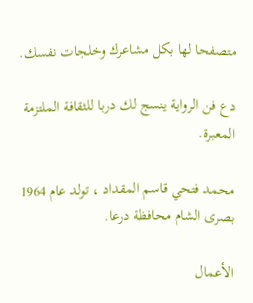متصفحا لها بكل مشاعرك وخلجات نفسك.

دع فن الرواية ينسج لك دربا للثقافة الملتزمة المعبرة.

محمد فتحي قاسم المقداد ، تولد عام 1964 بصرى الشام محافظة درعا.

الأعمال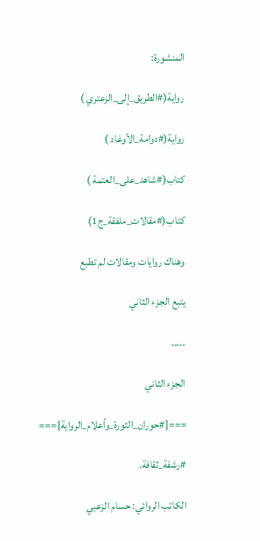المنشورة:

رواية(#الطريق_إلى_الزعتري )

رواية(#دوامة_الأوغاد )

كتاب(#شاهد_على_العتمة )

كتاب(#مقالات_ملفقة_ج1)

وهناك روايات ومقالات لم تطبع

يتبع الجزء الثاني

.....

الجزء الثاني

==={#حوران_الثورة_وأعلام_الرواية}===

#رشفة_ثقافة.

الكاتب الروائي: حسام الزعبي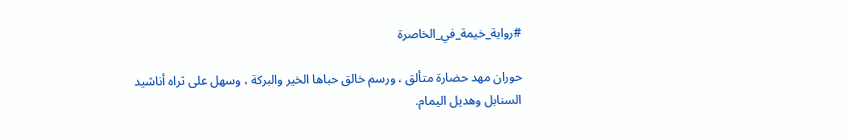#رواية_خيمة_في_الخاصرة

حوران مهد حضارة متألق ، ورسم خالق حباها الخير والبركة ، وسهل على ثراه أناشيد السنابل وهديل اليمام.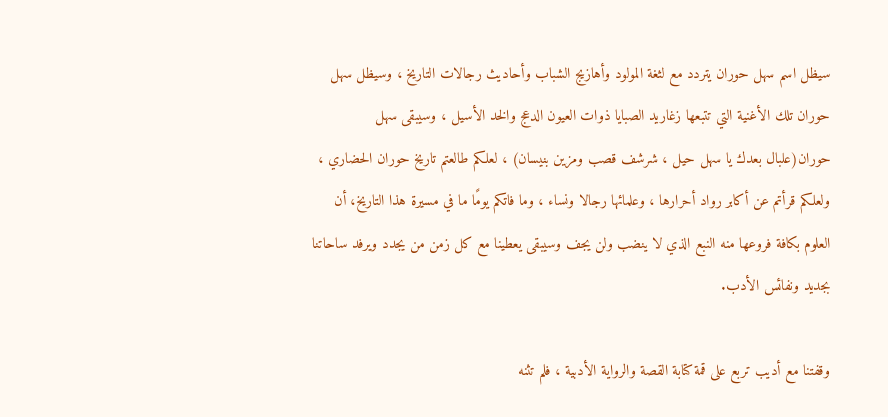سيظل اسم سهل حوران يتردد مع لثغة المولود وأهازيج الشباب وأحاديث رجالات التاريخ ، وسيظل سهل حوران تلك الأغنية التي تتبعها زغاريد الصبايا ذوات العيون الدعج والخد الأسيل ، وسيبقى سهل حوران(علبال بعدك يا سهل حيل ، شرشف قصب ومزين بنيسان) ، لعلكم طالعتم تاريخ حوران الحضاري ، ولعلكم قرأتم عن أكابر رواد أحرارها ، وعلمائها رجالا ونساء ، وما فاتكم يومًا ما في مسيرة هذا التاريخ، أن العلوم بكافة فروعها منه النبع الذي لا ينضب ولن يجف وسيبقى يعطينا مع كل زمن من يجدد ويرفد ساحاتنا بجديد ونفائس الأدب.

وقفتنا مع أديب تربع على قمة كتابة القصة والرواية الأدبية ، فلم تثنه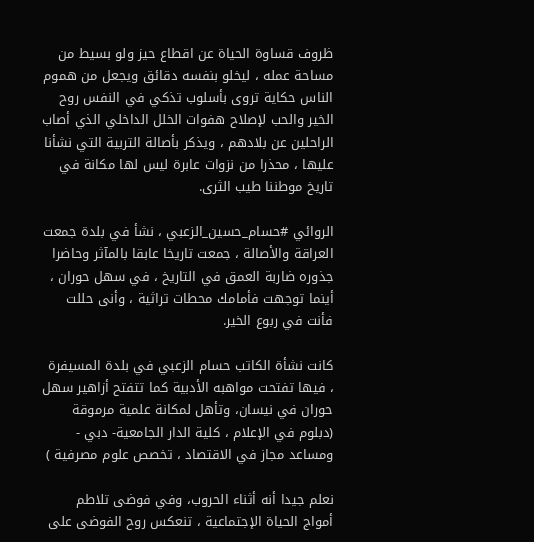ظروف قساوة الحياة عن اقطاع حيز ولو بسيط من مساحة عمله ، ليخلو بنفسه دقائق ويجعل من هموم الناس حكاية تروى بأسلوب تذكي في النفس روح الخير والحب لإصلاح هفوات الخلل الداخلي الذي أصاب الراحلين عن بلادهم ، ويذكر بأصالة التربية التي نشأنا عليها ، محذرا من نزوات عابرة ليس لها مكانة في تاريخ موطننا طيب الثرى.

الروائي #حسام_حسين_الزعبي ، نشأ في بلدة جمعت العراقة والأصالة ، جمعت تاريخا عابقا بالمآثر وحاضرا جذوره ضاربة العمق في التاريخ ، في سهل حوران ، أينما توجهت فأمامك محطات تراثية ، وأنى حللت فأنت في ربوع الخير.

كانت نشأة الكاتب حسام الزعبي في بلدة المسيفرة ، فيها تفتحت مواهبه الأدبية كما تتفتح أزاهير سهل حوران في نيسان، وتأهل لمكانة علمية مرموقة (دبلوم في الإعلام ، كلية الدار الجامعية- دبي - ومساعد مجاز في الاقتصاد ، تخصص علوم مصرفية )

نعلم جيدا أنه أثناء الحروب، وفي فوضى تلاطم أمواج الحياة الإجتماعية ، تنعكس روح الفوضى على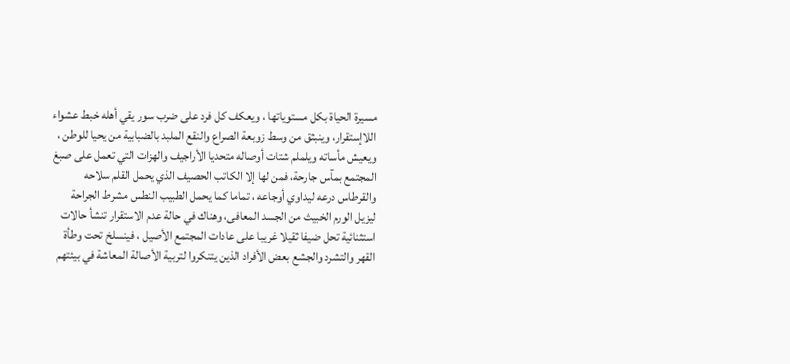مسيرة الحياة بكل مستوياتها ، ويعكف كل فرد على ضرب سور يقي أهله خبط عشواء اللاإستقرار، وينبثق من وسط زوبعة الصراع والنقع الملبد بالضبابية من يحيا للوطن ، ويعيش مأساته ويلملم شتات أوصاله متحديا الأراجيف والهزات التي تعمل على صبغ المجتمع بمآس جارحة، فمن لها إلا الكاتب الحصيف الذي يحمل القلم سلاحه والقرطاس درعه ليداوي أوجاعه ، تماما كما يحمل الطبيب النطس مشرط الجراحة ليزيل الورم الخبيث من الجسد المعافى، وهناك في حالة عدم الاستقرار تنشأ حالات استثنائية تحل ضيفا ثقيلا غريبا على عادات المجتمع الأصيل ، فينسلخ تحت وطأة القهر والتشرد والجشع بعض الأفراد الذين يتنكروا لتربية الأصالة المعاشة في بيئتهم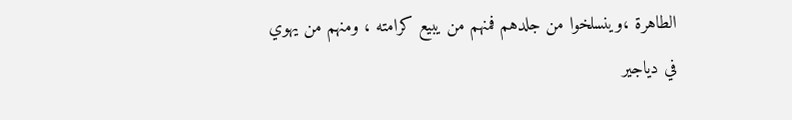الطاهرة ،وينسلخوا من جلدهم فمنهم من يبيع كرامته ، ومنهم من يهوي في دياجير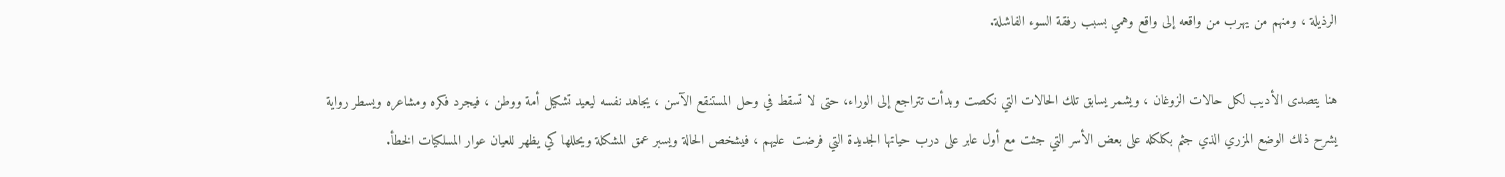الرذيلة ، ومنهم من يهرب من واقعه إلى واقع وهمي بسبب رفقة السوء الفاشلة.

هنا يتصدى الأديب لكل حالات الزوغان ، ويشمر يسابق تلك الحالات التي نكصت وبدأت تتراجع إلى الوراء، حتى لا تسقط في وحل المستنقع الآسن ، يجاهد نفسه ليعيد تشكيل أمة ووطن ، فيجرد فكره ومشاعره ويسطر رواية يشرح ذلك الوضع المزري الذي جثم بكلكله على بعض الأسر التي جثت مع أول عابر على درب حياتها الجديدة التي فرضت  عليهم ، فيشخص الحالة ويسبر عمق المشكلة ويحللها كي يظهر للعيان عوار المسلكيات الخطأ.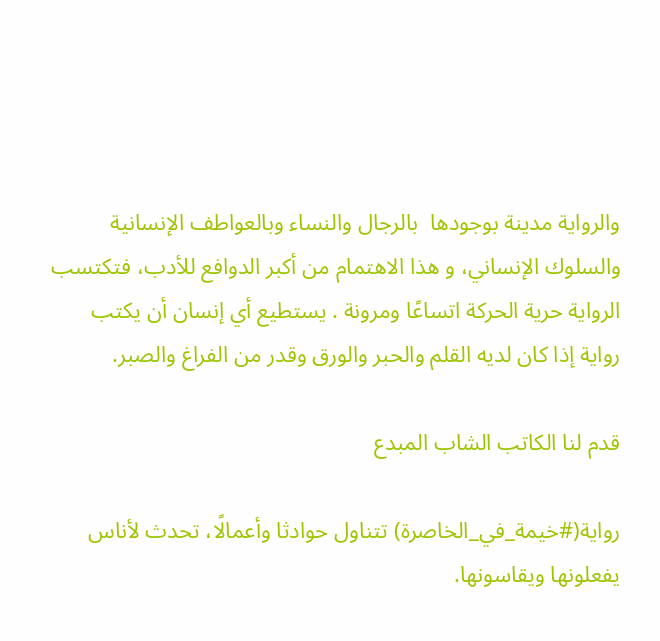والرواية مدينة بوجودها  بالرجال والنساء وبالعواطف الإنسانية والسلوك الإنساني، و هذا الاهتمام من أكبر الدوافع للأدب، فتكتسب الرواية حرية الحركة اتساعًا ومرونة . يستطيع أي إنسان أن يكتب رواية إذا كان لديه القلم والحبر والورق وقدر من الفراغ والصبر.

قدم لنا الكاتب الشاب المبدع

رواية(#خيمة_في_الخاصرة) تتناول حوادثا وأعمالًا، تحدث لأناس يفعلونها ويقاسونها.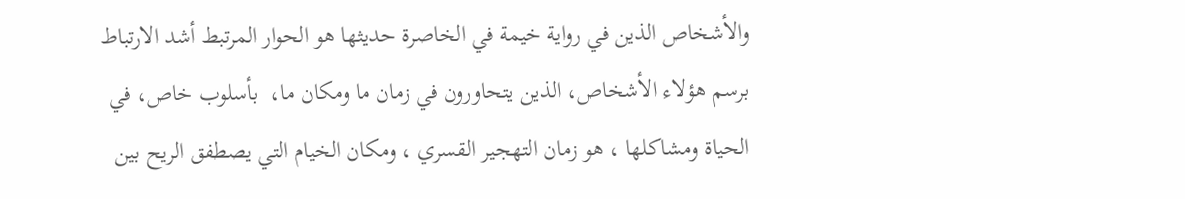والأشخاص الذين في رواية خيمة في الخاصرة حديثها هو الحوار المرتبط أشد الارتباط برسم هؤلاء الأشخاص، الذين يتحاورون في زمان ما ومكان ما،  بأسلوب خاص، في الحياة ومشاكلها ، هو زمان التهجير القسري ، ومكان الخيام التي يصطفق الريح بين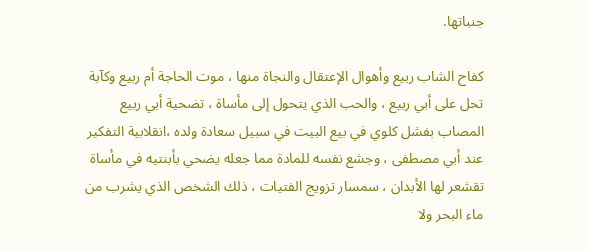جنباتها.

كفاح الشاب ربيع وأهوال الإعتقال والنجاة منها ، موت الحاجة أم ربيع وكآبة تحل على أبي ربيع ، والحب الذي يتحول إلى مأساة ، تضحية أبي ربيع المصاب بفشل كلوي في بيع البيت في سبيل سعادة ولده ،انقلابية التفكير عند أبي مصطفى ، وجشع نفسه للمادة مما جعله يضحي بأبنتيه في مأساة تقشعر لها الأبدان ، سمسار تزويج الفتيات ، ذلك الشخص الذي يشرب من ماء البحر ولا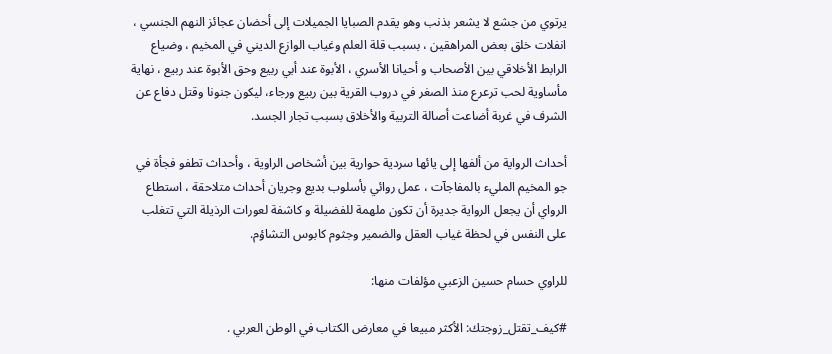يرتوي من جشع لا يشعر بذنب وهو يقدم الصبايا الجميلات إلى أحضان عجائز النهم الجنسي ، انفلات خلق بعض المراهقين ، بسبب قلة العلم وغياب الوازع الديني في المخيم ، وضياع الرابط الأخلاقي بين الأصحاب و أحيانا الأسري ، الأبوة عند أبي ربيع وحق الأبوة عند ربيع ، نهاية مأساوية لحب ترعرع منذ الصغر في دروب القرية بين ربيع ورجاء، ليكون جنونا وقتل دفاع عن الشرف في غربة أضاعت أصالة التربية والأخلاق بسبب تجار الجسد.

أحداث الرواية من ألفها إلى يائها سردية حوارية بين أشخاص الراوية ، وأحداث تطفو فجأة في جو المخيم المليء بالمفاجآت ، عمل روائي بأسلوب بديع وجريان أحداث متلاحقة ، استطاع الرواي أن يجعل الرواية جديرة أن تكون ملهمة للفضيلة و كاشفة لعورات الرذيلة التي تتغلب على النفس في لحظة غياب العقل والضمير وجثوم كابوس التشاؤم.

للراوي حسام حسين الزعبي مؤلفات منها:

#كيف_تقتل_زوجتك: الأكثر مبيعا في معارض الكتاب في الوطن العربي .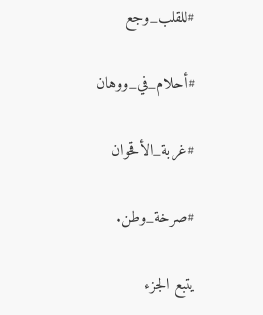#للقلب_وجع

#أحلام_في_ووهان

#غربة_الأقحوان

#صرخة_وطن.

يتبع الجزء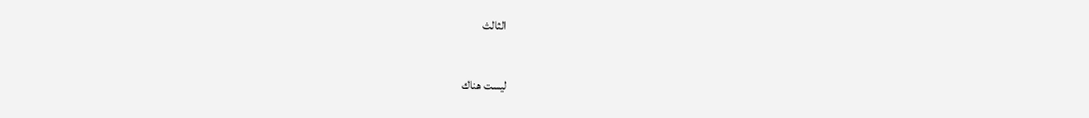الثالث

ليست هناك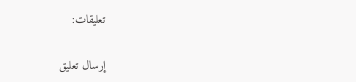تعليقات:

إرسال تعليق